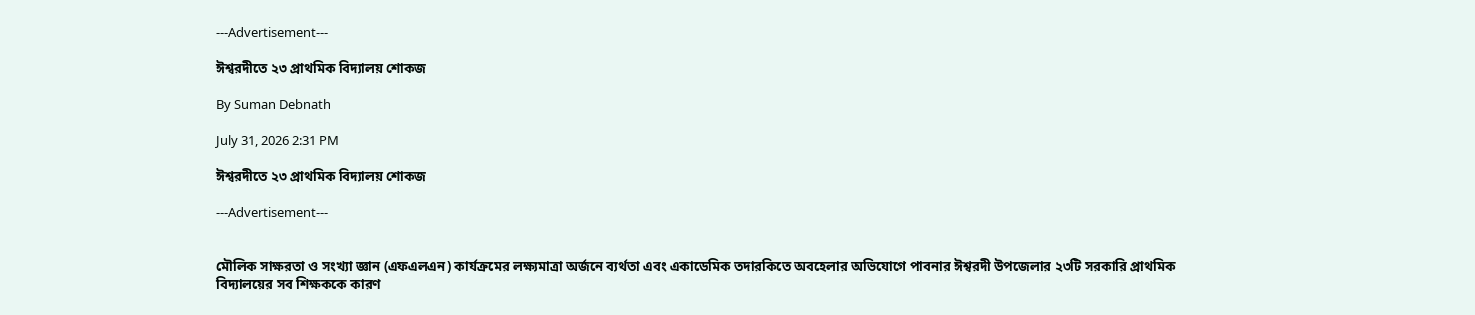---Advertisement---

ঈশ্বরদীতে ২৩ প্রাথমিক বিদ্যালয় শোকজ

By Suman Debnath

July 31, 2026 2:31 PM

ঈশ্বরদীতে ২৩ প্রাথমিক বিদ্যালয় শোকজ

---Advertisement---


মৌলিক সাক্ষরতা ও সংখ্যা জ্ঞান (এফএলএন) কার্যক্রমের লক্ষ্যমাত্রা অর্জনে ব্যর্থতা এবং একাডেমিক তদারকিতে অবহেলার অভিযোগে পাবনার ঈশ্বরদী উপজেলার ২৩টি সরকারি প্রাথমিক বিদ্যালয়ের সব শিক্ষককে কারণ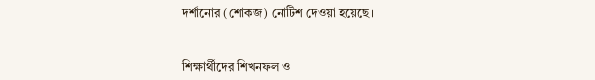দর্শানোর (শোকজ) নোটিশ দেওয়া হয়েছে।


শিক্ষার্থীদের শিখনফল ও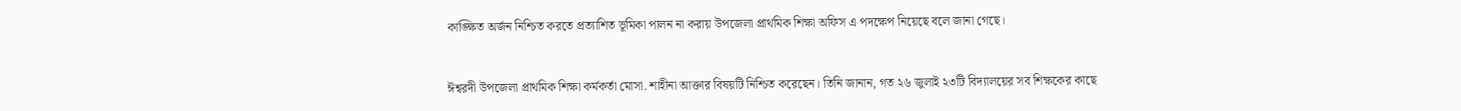কাঙ্ক্ষিত অর্জন নিশ্চিত করতে প্রত্যাশিত ভূমিকা পালন না করায় উপজেলা প্রাথমিক শিক্ষা অফিস এ পদক্ষেপ নিয়েছে বলে জানা গেছে।


ঈশ্বরদী উপজেলা প্রাথমিক শিক্ষা কর্মকর্তা মোসা. শাহীনা আক্তার বিষয়টি নিশ্চিত করেছেন। তিনি জানান, গত ২৬ জুলাই ২৩টি বিদ্যালয়ের সব শিক্ষকের কাছে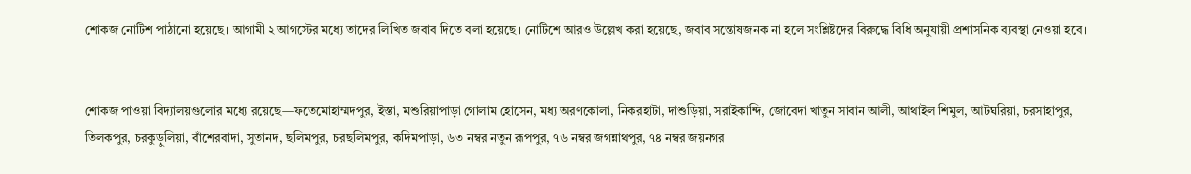শোকজ নোটিশ পাঠানো হয়েছে। আগামী ২ আগস্টের মধ্যে তাদের লিখিত জবাব দিতে বলা হয়েছে। নোটিশে আরও উল্লেখ করা হয়েছে, জবাব সন্তোষজনক না হলে সংশ্লিষ্টদের বিরুদ্ধে বিধি অনুযায়ী প্রশাসনিক ব্যবস্থা নেওয়া হবে।


শোকজ পাওয়া বিদ্যালয়গুলোর মধ্যে রয়েছে—ফতেমোহাম্মদপুর, ইস্তা, মশুরিয়াপাড়া গোলাম হোসেন, মধ্য অরণকোলা, নিকরহাটা, দাশুড়িয়া, সরাইকান্দি, জোবেদা খাতুন সাবান আলী, আথাইল শিমুল, আটঘরিয়া, চরসাহাপুর, তিলকপুর, চরকুড়ুলিয়া, বাঁশেরবাদা, সুতানদ, ছলিমপুর, চরছলিমপুর, কদিমপাড়া, ৬৩ নম্বর নতুন রূপপুর, ৭৬ নম্বর জগন্নাথপুর, ৭৪ নম্বর জয়নগর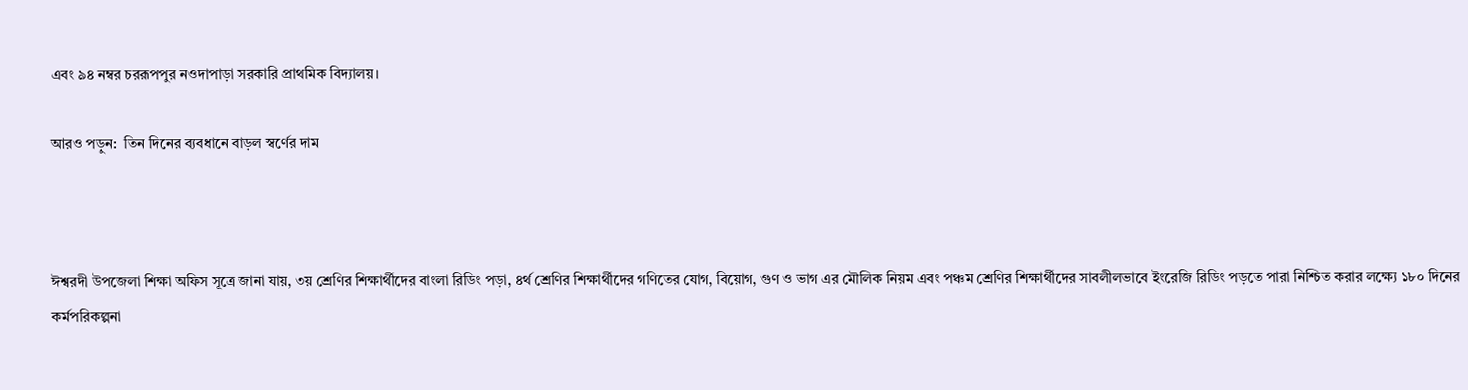এবং ৯৪ নম্বর চররূপপুর নওদাপাড়া সরকারি প্রাথমিক বিদ্যালয়।

আরও পড়ুন:  তিন দিনের ব্যবধানে বাড়ল স্বর্ণের দাম



ঈশ্বরদী উপজেলা শিক্ষা অফিস সূত্রে জানা যায়, ৩য় শ্রেণির শিক্ষার্থীদের বাংলা রিডিং পড়া, ৪র্থ শ্রেণির শিক্ষার্থীদের গণিতের যোগ, বিয়োগ, গুণ ও ভাগ এর মৌলিক নিয়ম এবং পঞ্চম শ্রেণির শিক্ষার্থীদের সাবলীলভাবে ইংরেজি রিডিং পড়তে পারা নিশ্চিত করার লক্ষ্যে ১৮০ দিনের কর্মপরিকল্পনা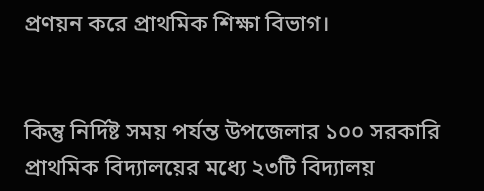প্রণয়ন করে প্রাথমিক শিক্ষা বিভাগ।


কিন্তু নির্দিষ্ট সময় পর্যন্ত উপজেলার ১০০ সরকারি প্রাথমিক বিদ্যালয়ের মধ্যে ২৩টি বিদ্যালয়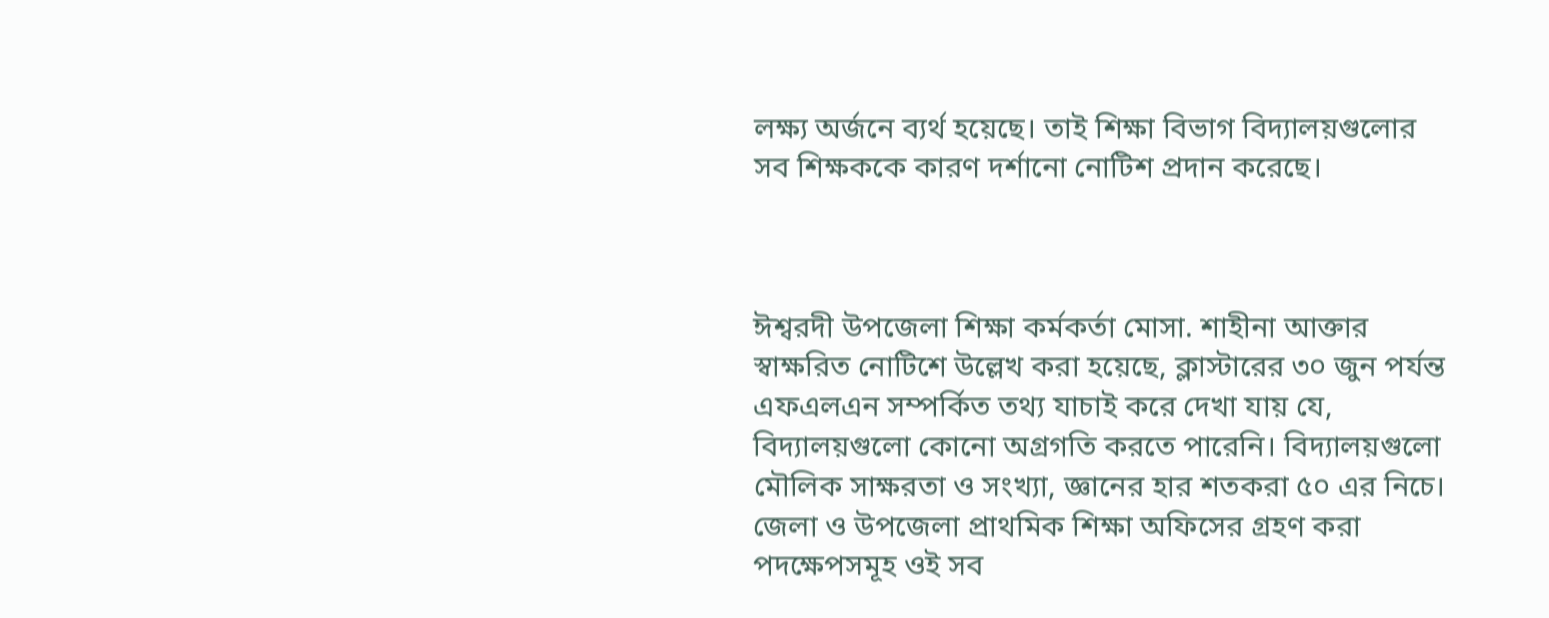লক্ষ্য অর্জনে ব্যর্থ হয়েছে। তাই শিক্ষা বিভাগ বিদ্যালয়গুলোর সব শিক্ষককে কারণ দর্শানো নোটিশ প্রদান করেছে।



ঈশ্বরদী উপজেলা শিক্ষা কর্মকর্তা মোসা. শাহীনা আক্তার স্বাক্ষরিত নোটিশে উল্লেখ করা হয়েছে, ক্লাস্টারের ৩০ জুন পর্যন্ত এফএলএন সম্পর্কিত তথ্য যাচাই করে দেখা যায় যে, বিদ্যালয়গুলো কোনো অগ্রগতি করতে পারেনি। বিদ্যালয়গুলো মৌলিক সাক্ষরতা ও সংখ্যা, জ্ঞানের হার শতকরা ৫০ এর নিচে। জেলা ও উপজেলা প্রাথমিক শিক্ষা অফিসের গ্রহণ করা পদক্ষেপসমূহ ওই সব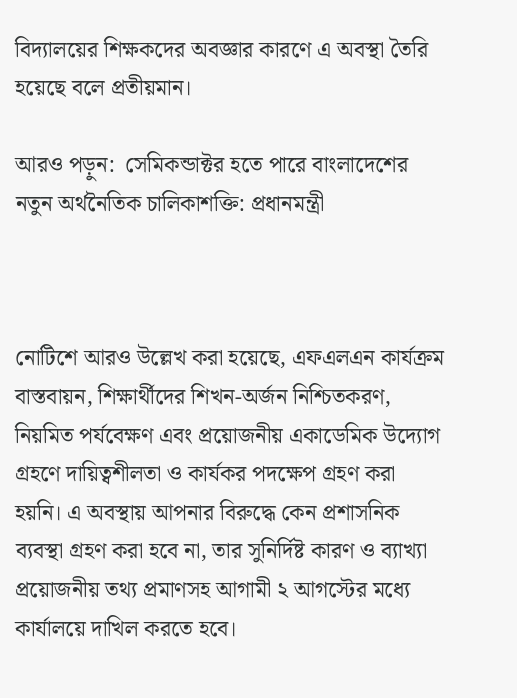বিদ্যালয়ের শিক্ষকদের অবজ্ঞার কারণে এ অবস্থা তৈরি হয়েছে বলে প্রতীয়মান।

আরও পড়ুন:  সেমিকন্ডাক্টর হতে পারে বাংলাদেশের নতুন অর্থনৈতিক চালিকাশক্তি: প্রধানমন্ত্রী



নোটিশে আরও উল্লেখ করা হয়েছে, এফএলএন কার্যক্রম বাস্তবায়ন, শিক্ষার্থীদের শিখন-অর্জন নিশ্চিতকরণ, নিয়মিত পর্যবেক্ষণ এবং প্রয়োজনীয় একাডেমিক উদ্যোগ গ্রহণে দায়িত্বশীলতা ও কার্যকর পদক্ষেপ গ্রহণ করা হয়নি। এ অবস্থায় আপনার বিরুদ্ধে কেন প্রশাসনিক ব্যবস্থা গ্রহণ করা হবে না, তার সুনির্দিষ্ট কারণ ও ব্যাখ্যা প্রয়োজনীয় তথ্য প্রমাণসহ আগামী ২ আগস্টের মধ্যে কার্যালয়ে দাখিল করতে হবে।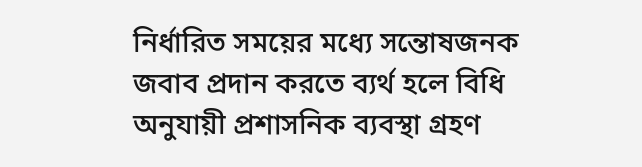নির্ধারিত সময়ের মধ্যে সন্তোষজনক জবাব প্রদান করতে ব্যর্থ হলে বিধি অনুযায়ী প্রশাসনিক ব্যবস্থা গ্রহণ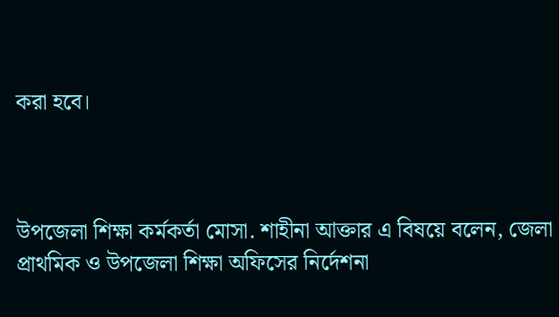করা হবে।



উপজেলা শিক্ষা কর্মকর্তা মোসা. শাহীনা আক্তার এ বিষয়ে বলেন, জেলা প্রাথমিক ও উপজেলা শিক্ষা অফিসের নির্দেশনা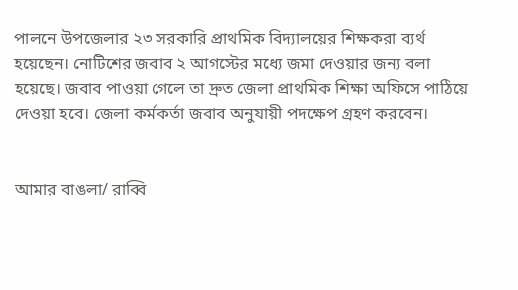পালনে উপজেলার ২৩ সরকারি প্রাথমিক বিদ্যালয়ের শিক্ষকরা ব্যর্থ হয়েছেন। নোটিশের জবাব ২ আগস্টের মধ্যে জমা দেওয়ার জন্য বলা হয়েছে। জবাব পাওয়া গেলে তা দ্রুত জেলা প্রাথমিক শিক্ষা অফিসে পাঠিয়ে দেওয়া হবে। জেলা কর্মকর্তা জবাব অনুযায়ী পদক্ষেপ গ্রহণ করবেন।


আমার বাঙলা/ রাব্বি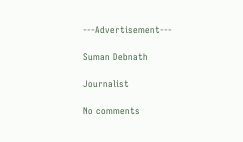---Advertisement---

Suman Debnath

Journalist

No comments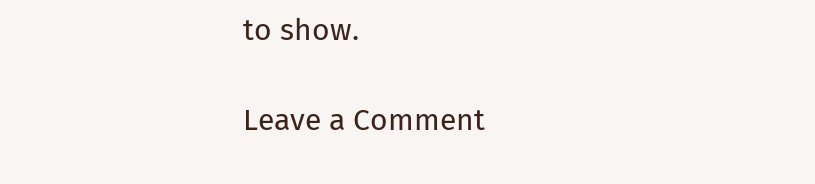to show.

Leave a Comment